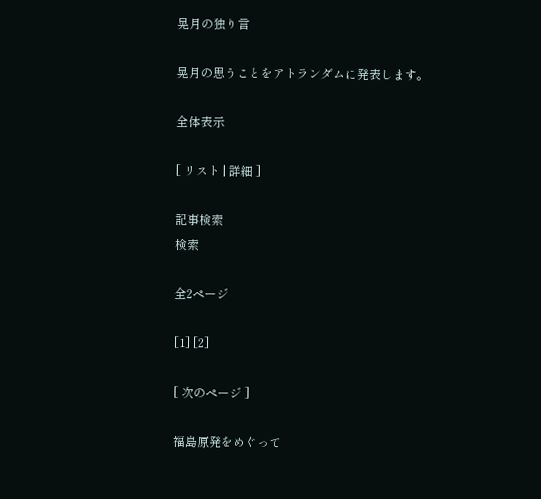晃月の独り言

晃月の思うことをアトランダムに発表します。

全体表示

[ リスト | 詳細 ]

記事検索
検索

全2ページ

[1] [2]

[ 次のページ ]

福島原発をめぐって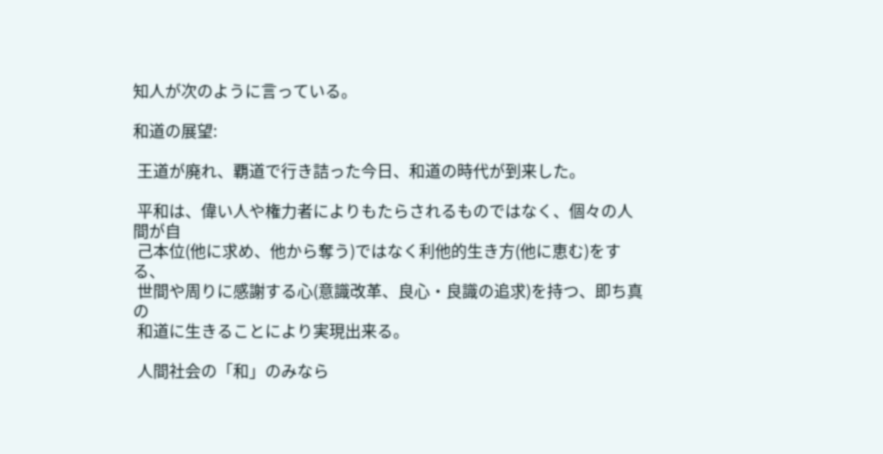知人が次のように言っている。

和道の展望:

 王道が廃れ、覇道で行き詰った今日、和道の時代が到来した。

 平和は、偉い人や権力者によりもたらされるものではなく、個々の人間が自
 己本位(他に求め、他から奪う)ではなく利他的生き方(他に恵む)をする、
 世間や周りに感謝する心(意識改革、良心・良識の追求)を持つ、即ち真の
 和道に生きることにより実現出来る。

 人間社会の「和」のみなら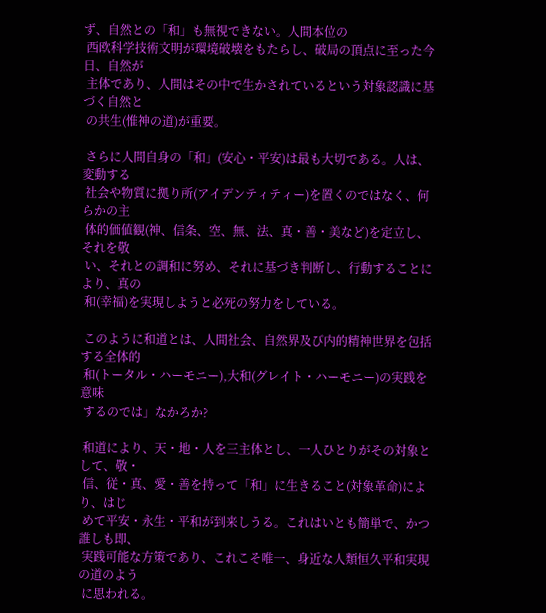ず、自然との「和」も無視できない。人間本位の
 西欧科学技術文明が環境破壊をもたらし、破局の頂点に至った今日、自然が
 主体であり、人間はその中で生かされているという対象認識に基づく自然と
 の共生(惟神の道)が重要。

 さらに人間自身の「和」(安心・平安)は最も大切である。人は、変動する
 社会や物質に拠り所(アイデンティティー)を置くのではなく、何らかの主
 体的価値観(神、信条、空、無、法、真・善・美など)を定立し、それを敬
 い、それとの調和に努め、それに基づき判断し、行動することにより、真の
 和(幸福)を実現しようと必死の努力をしている。

 このように和道とは、人間社会、自然界及び内的精神世界を包括する全体的
 和(トータル・ハーモニー),大和(グレイト・ハーモニー)の実践を意味
 するのでは」なかろか?

 和道により、天・地・人を三主体とし、一人ひとりがその対象として、敬・
 信、従・真、愛・善を持って「和」に生きること(対象革命)により、はじ
 めて平安・永生・平和が到来しうる。これはいとも簡単で、かつ誰しも即、
 実践可能な方策であり、これこそ唯一、身近な人類恒久平和実現の道のよう
 に思われる。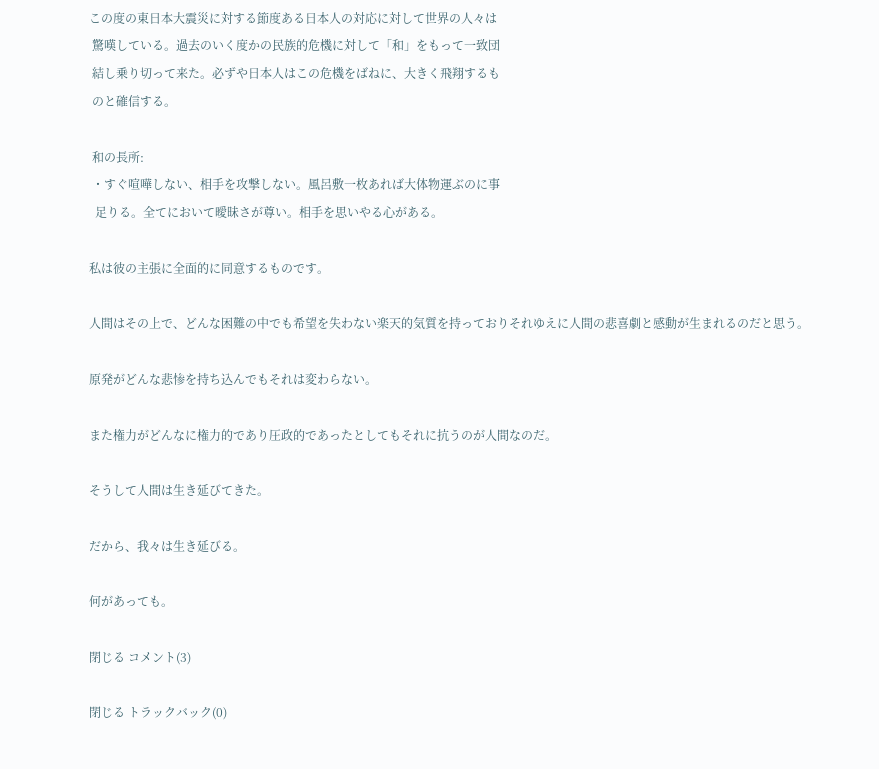この度の東日本大震災に対する節度ある日本人の対応に対して世界の人々は
 驚嘆している。過去のいく度かの民族的危機に対して「和」をもって一致団
 結し乗り切って来た。必ずや日本人はこの危機をばねに、大きく飛翔するも
 のと確信する。

 和の長所:
 ・すぐ喧嘩しない、相手を攻撃しない。風呂敷一枚あれば大体物運ぶのに事
  足りる。全てにおいて曖昧さが尊い。相手を思いやる心がある。

私は彼の主張に全面的に同意するものです。

人間はその上で、どんな困難の中でも希望を失わない楽天的気質を持っておりそれゆえに人間の悲喜劇と感動が生まれるのだと思う。

原発がどんな悲惨を持ち込んでもそれは変わらない。

また権力がどんなに権力的であり圧政的であったとしてもそれに抗うのが人間なのだ。

そうして人間は生き延びてきた。

だから、我々は生き延びる。

何があっても。

閉じる コメント(3)

閉じる トラックバック(0)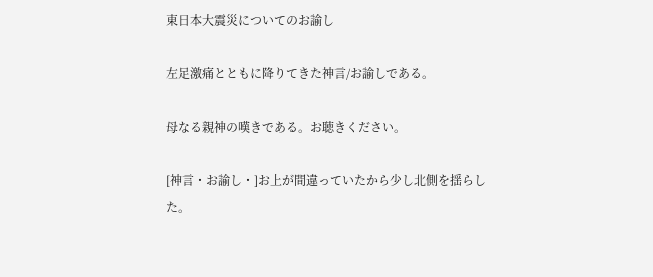東日本大震災についてのお諭し

左足激痛とともに降りてきた神言/お諭しである。

母なる親神の嘆きである。お聴きください。

[神言・お諭し・]お上が間違っていたから少し北側を揺らした。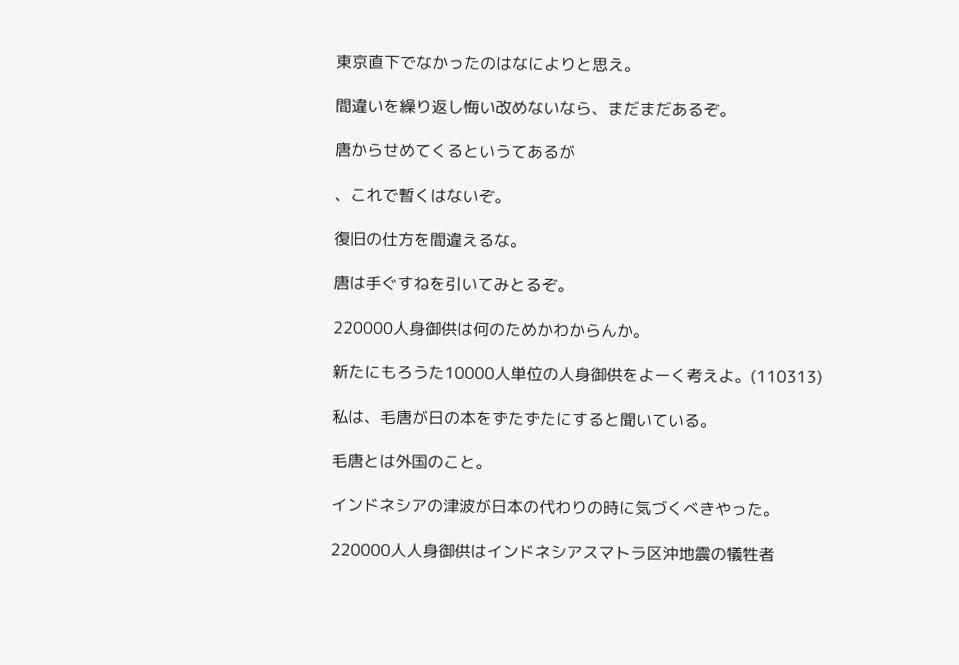東京直下でなかったのはなによりと思え。

間違いを繰り返し悔い改めないなら、まだまだあるぞ。

唐からせめてくるというてあるが

、これで暫くはないぞ。

復旧の仕方を間違えるな。

唐は手ぐすねを引いてみとるぞ。

220000人身御供は何のためかわからんか。

新たにもろうた10000人単位の人身御供をよーく考えよ。(110313)

私は、毛唐が日の本をずたずたにすると聞いている。

毛唐とは外国のこと。

インドネシアの津波が日本の代わりの時に気づくべきやった。

220000人人身御供はインドネシアスマトラ区沖地震の犠牲者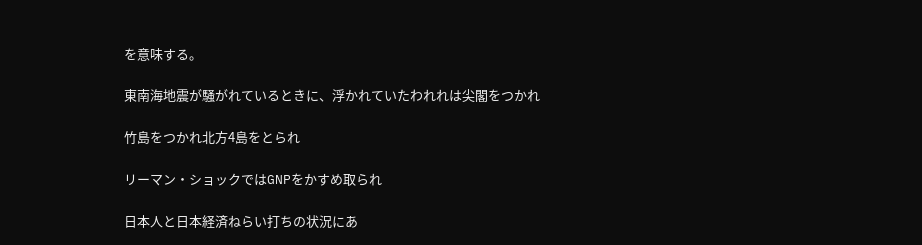を意味する。

東南海地震が騒がれているときに、浮かれていたわれれは尖閣をつかれ

竹島をつかれ北方4島をとられ

リーマン・ショックではGNPをかすめ取られ

日本人と日本経済ねらい打ちの状況にあ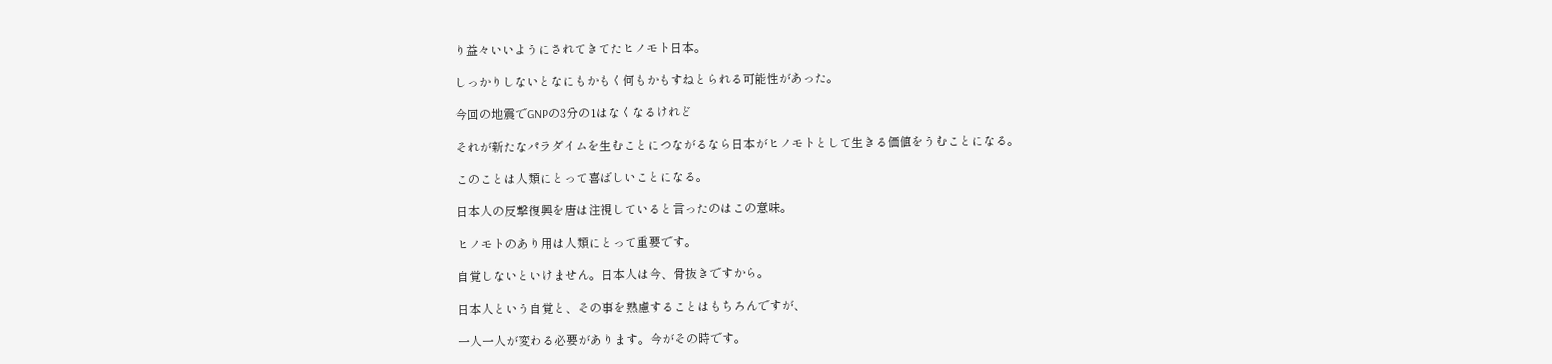り益々いいようにされてきてたヒノモト日本。

しっかりしないとなにもかもく何もかもすねとられる可能性があった。

今回の地震でGNPの3分の1はなくなるけれど

それが新たなパラダイムを生むことにつながるなら日本がヒノモトとして生きる価値をうむことになる。

このことは人類にとって喜ばしいことになる。

日本人の反撃復興を唐は注視していると言ったのはこの意味。

ヒノモトのあり用は人類にとって重要です。

自覚しないといけません。日本人は今、骨抜きですから。

日本人という自覚と、その事を熟慮することはもちろんですが、

一人一人が変わる必要があります。今がその時です。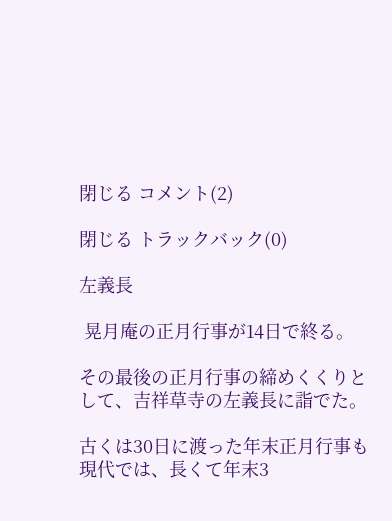閉じる コメント(2)

閉じる トラックバック(0)

左義長

 晃月庵の正月行事が14日で終る。

その最後の正月行事の締めくくりとして、吉祥草寺の左義長に詣でた。

古くは30日に渡った年末正月行事も現代では、長くて年末3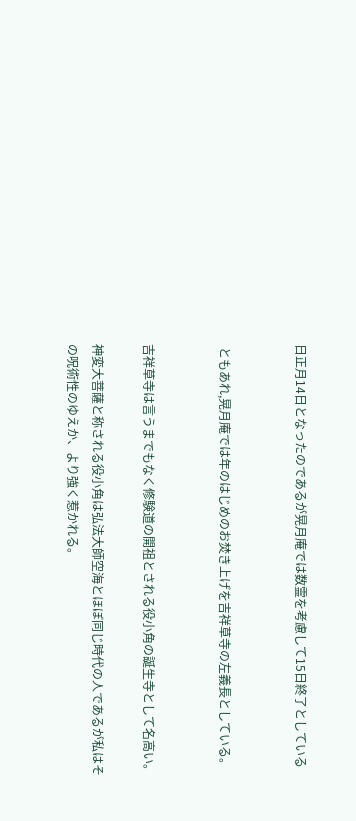日正月14日となったのであるが晃月庵では数霊を考慮して15日終了としている


 ともあれ,晃月庵では年のはじめのお焚き上げを吉祥草寺の左義長としている。


吉祥草寺は言うまでもなく修験道の開祖とされる役小角の誕生寺として名高い。

神変大菩薩と称される役小角は弘法大師空海とほぼ同じ時代の人であるが私はその呪術性のゆえか、より強く惹かれる。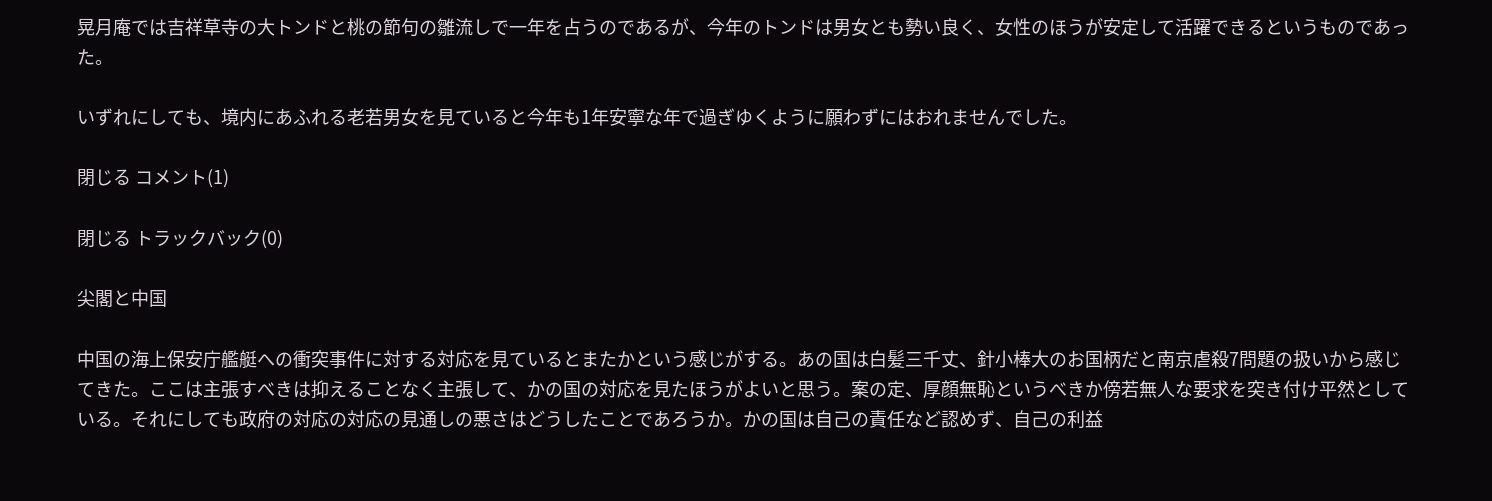晃月庵では吉祥草寺の大トンドと桃の節句の雛流しで一年を占うのであるが、今年のトンドは男女とも勢い良く、女性のほうが安定して活躍できるというものであった。

いずれにしても、境内にあふれる老若男女を見ていると今年も1年安寧な年で過ぎゆくように願わずにはおれませんでした。

閉じる コメント(1)

閉じる トラックバック(0)

尖閣と中国

中国の海上保安庁艦艇への衝突事件に対する対応を見ているとまたかという感じがする。あの国は白髪三千丈、針小棒大のお国柄だと南京虐殺7問題の扱いから感じてきた。ここは主張すべきは抑えることなく主張して、かの国の対応を見たほうがよいと思う。案の定、厚顔無恥というべきか傍若無人な要求を突き付け平然としている。それにしても政府の対応の対応の見通しの悪さはどうしたことであろうか。かの国は自己の責任など認めず、自己の利益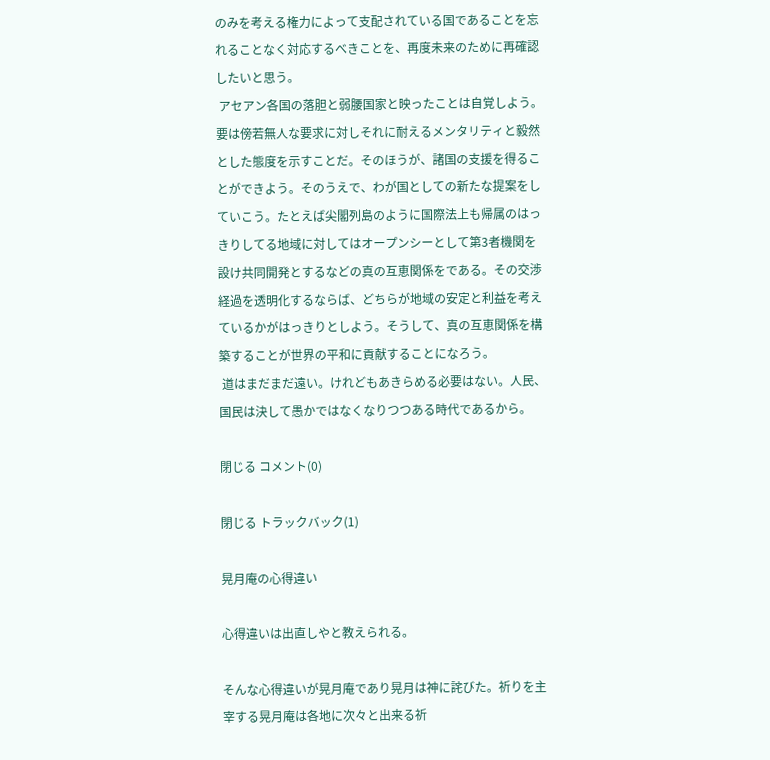のみを考える権力によって支配されている国であることを忘れることなく対応するべきことを、再度未来のために再確認したいと思う。
 アセアン各国の落胆と弱腰国家と映ったことは自覚しよう。要は傍若無人な要求に対しそれに耐えるメンタリティと毅然とした態度を示すことだ。そのほうが、諸国の支援を得ることができよう。そのうえで、わが国としての新たな提案をしていこう。たとえば尖閣列島のように国際法上も帰属のはっきりしてる地域に対してはオープンシーとして第3者機関を設け共同開発とするなどの真の互恵関係をである。その交渉経過を透明化するならば、どちらが地域の安定と利益を考えているかがはっきりとしよう。そうして、真の互恵関係を構築することが世界の平和に貢献することになろう。
 道はまだまだ遠い。けれどもあきらめる必要はない。人民、国民は決して愚かではなくなりつつある時代であるから。

閉じる コメント(0)

閉じる トラックバック(1)

晃月庵の心得違い

心得違いは出直しやと教えられる。

そんな心得違いが晃月庵であり晃月は神に詫びた。祈りを主宰する晃月庵は各地に次々と出来る祈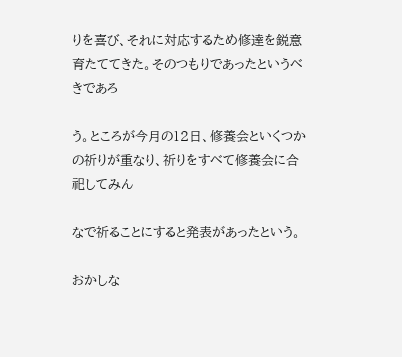りを喜び、それに対応するため修達を鋭意育たててきた。そのつもりであったというべきであろ

う。ところが今月の12日、修養会といくつかの祈りが重なり、祈りをすべて修養会に合祀してみん

なで祈ることにすると発表があったという。

おかしな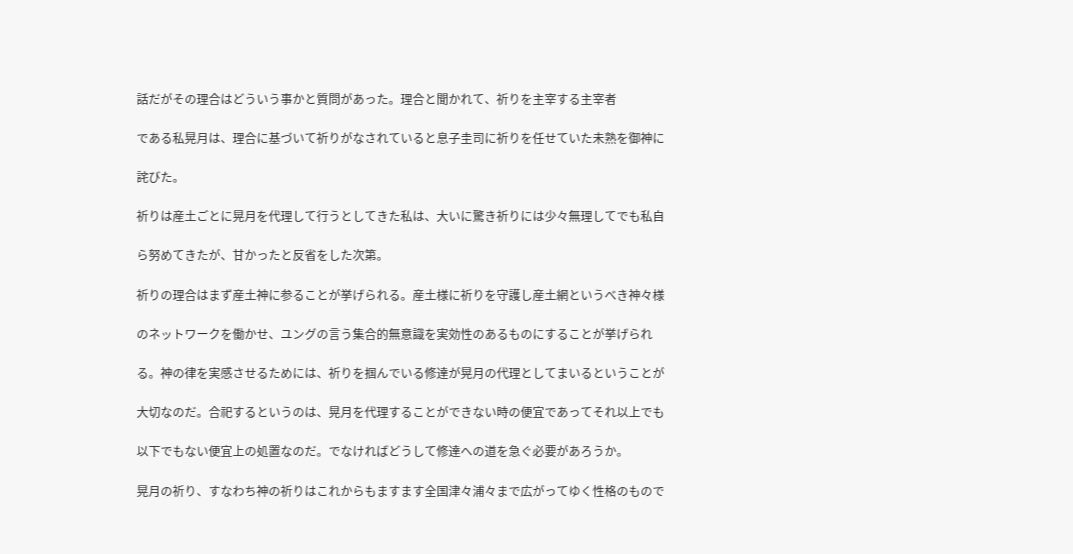話だがその理合はどういう事かと質問があった。理合と聞かれて、祈りを主宰する主宰者

である私晃月は、理合に基づいて祈りがなされていると息子圭司に祈りを任せていた未熟を御神に

詫びた。

祈りは産土ごとに晃月を代理して行うとしてきた私は、大いに驚き祈りには少々無理してでも私自

ら努めてきたが、甘かったと反省をした次第。

祈りの理合はまず産土神に参ることが挙げられる。産土様に祈りを守護し産土網というべき神々様

のネットワークを働かせ、ユングの言う集合的無意識を実効性のあるものにすることが挙げられ

る。神の律を実感させるためには、祈りを掴んでいる修達が晃月の代理としてまいるということが

大切なのだ。合祀するというのは、晃月を代理することができない時の便宜であってそれ以上でも

以下でもない便宜上の処置なのだ。でなければどうして修達への道を急ぐ必要があろうか。

晃月の祈り、すなわち神の祈りはこれからもますます全国津々浦々まで広がってゆく性格のもので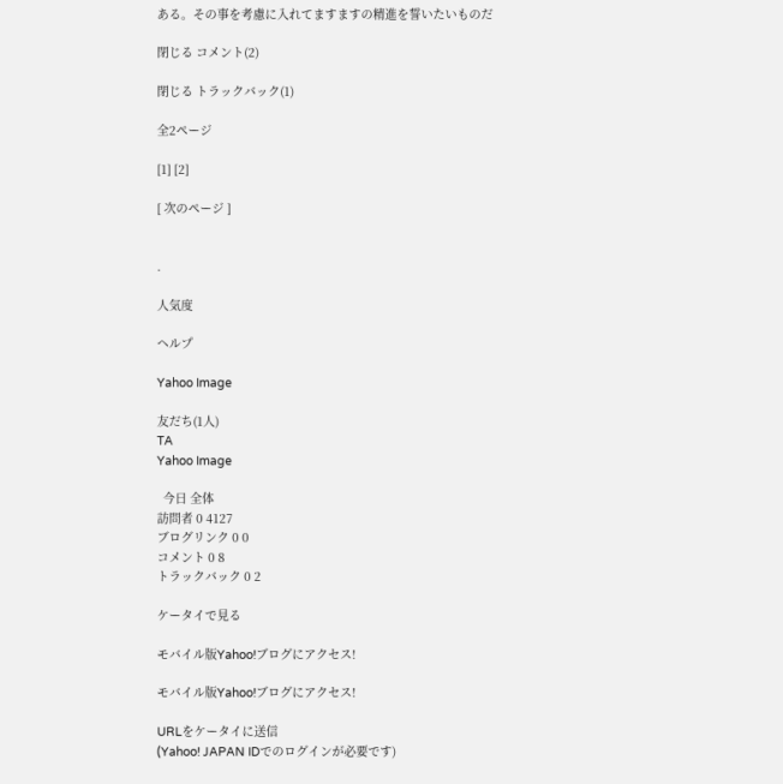ある。その事を考慮に入れてますますの精進を誓いたいものだ

閉じる コメント(2)

閉じる トラックバック(1)

全2ページ

[1] [2]

[ 次のページ ]


.

人気度

ヘルプ

Yahoo Image

友だち(1人)
TA
Yahoo Image

  今日 全体
訪問者 0 4127
ブログリンク 0 0
コメント 0 8
トラックバック 0 2

ケータイで見る

モバイル版Yahoo!ブログにアクセス!

モバイル版Yahoo!ブログにアクセス!

URLをケータイに送信
(Yahoo! JAPAN IDでのログインが必要です)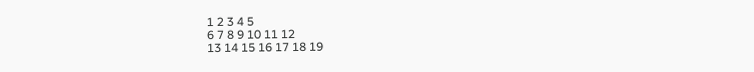1 2 3 4 5
6 7 8 9 10 11 12
13 14 15 16 17 18 19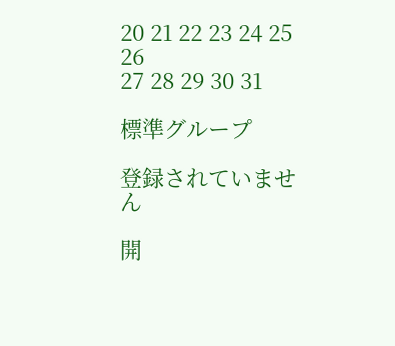20 21 22 23 24 25 26
27 28 29 30 31

標準グループ

登録されていません

開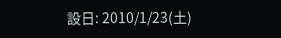設日: 2010/1/23(土)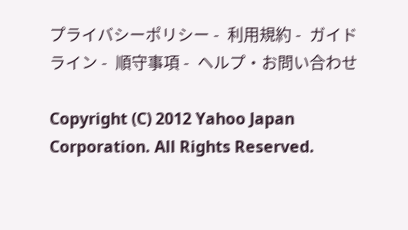プライバシーポリシー -  利用規約 -  ガイドライン -  順守事項 -  ヘルプ・お問い合わせ

Copyright (C) 2012 Yahoo Japan Corporation. All Rights Reserved.